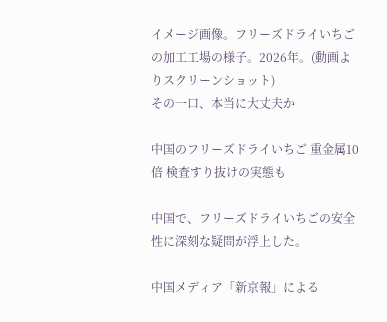イメージ画像。フリーズドライいちごの加工工場の様子。2026年。(動画よりスクリーンショット)
その一口、本当に大丈夫か

中国のフリーズドライいちご 重金属10倍 検査すり抜けの実態も

中国で、フリーズドライいちごの安全性に深刻な疑問が浮上した。

中国メディア「新京報」による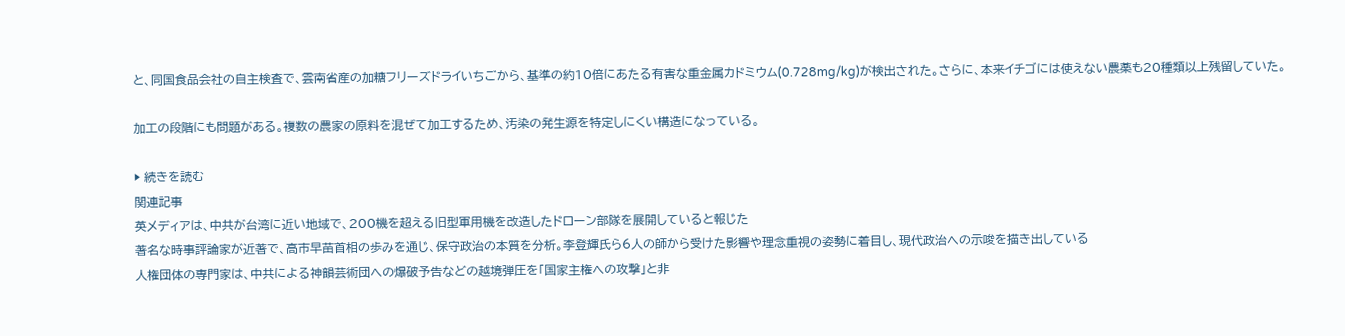と、同国食品会社の自主検査で、雲南省産の加糖フリーズドライいちごから、基準の約10倍にあたる有害な重金属カドミウム(0.728mg/kg)が検出された。さらに、本来イチゴには使えない農薬も20種類以上残留していた。

加工の段階にも問題がある。複数の農家の原料を混ぜて加工するため、汚染の発生源を特定しにくい構造になっている。

▶ 続きを読む
関連記事
英メディアは、中共が台湾に近い地域で、200機を超える旧型軍用機を改造したドローン部隊を展開していると報じた
著名な時事評論家が近著で、高市早苗首相の歩みを通じ、保守政治の本質を分析。李登輝氏ら6人の師から受けた影響や理念重視の姿勢に着目し、現代政治への示唆を描き出している
人権団体の専門家は、中共による神韻芸術団への爆破予告などの越境弾圧を「国家主権への攻撃」と非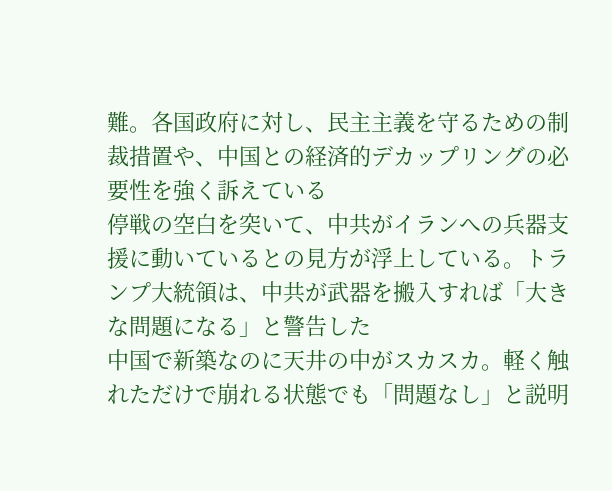難。各国政府に対し、民主主義を守るための制裁措置や、中国との経済的デカップリングの必要性を強く訴えている
停戦の空白を突いて、中共がイランへの兵器支援に動いているとの見方が浮上している。トランプ大統領は、中共が武器を搬入すれば「大きな問題になる」と警告した
中国で新築なのに天井の中がスカスカ。軽く触れただけで崩れる状態でも「問題なし」と説明